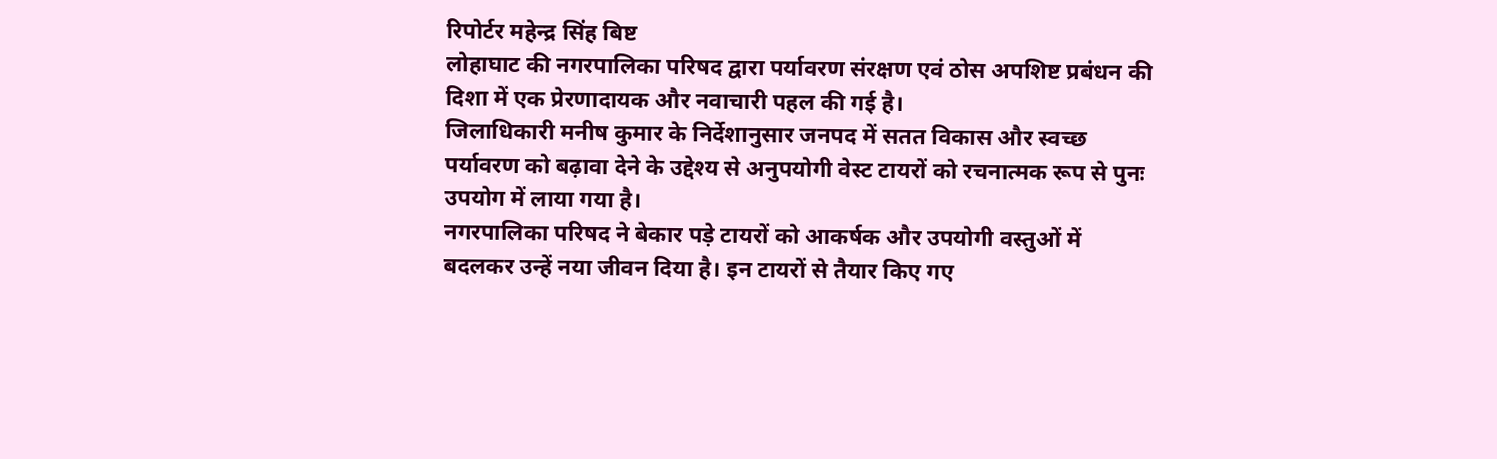रिपोर्टर महेन्द्र सिंह बिष्ट
लोहाघाट की नगरपालिका परिषद द्वारा पर्यावरण संरक्षण एवं ठोस अपशिष्ट प्रबंधन की दिशा में एक प्रेरणादायक और नवाचारी पहल की गई है।
जिलाधिकारी मनीष कुमार के निर्देशानुसार जनपद में सतत विकास और स्वच्छ पर्यावरण को बढ़ावा देने के उद्देश्य से अनुपयोगी वेस्ट टायरों को रचनात्मक रूप से पुनः उपयोग में लाया गया है।
नगरपालिका परिषद ने बेकार पड़े टायरों को आकर्षक और उपयोगी वस्तुओं में बदलकर उन्हें नया जीवन दिया है। इन टायरों से तैयार किए गए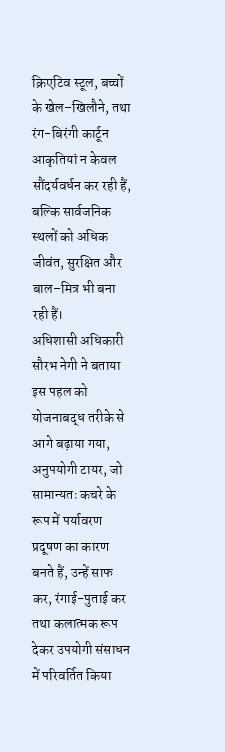क्रिएटिव स्टूल, बच्चों के खेल–खिलौने, तथा रंग-बिरंगी कार्टून आकृतियां न केवल सौंदर्यवर्धन कर रही हैं, बल्कि सार्वजनिक स्थलों को अधिक जीवंत, सुरक्षित और बाल–मित्र भी बना रही हैं।
अधिशासी अधिकारी सौरभ नेगी ने बताया इस पहल को योजनाबद्ध तरीके से आगे बढ़ाया गया, अनुपयोगी टायर, जो सामान्यतः कचरे के रूप में पर्यावरण प्रदूषण का कारण बनते हैं, उन्हें साफ कर, रंगाई-पुताई कर तथा कलात्मक रूप देकर उपयोगी संसाधन में परिवर्तित किया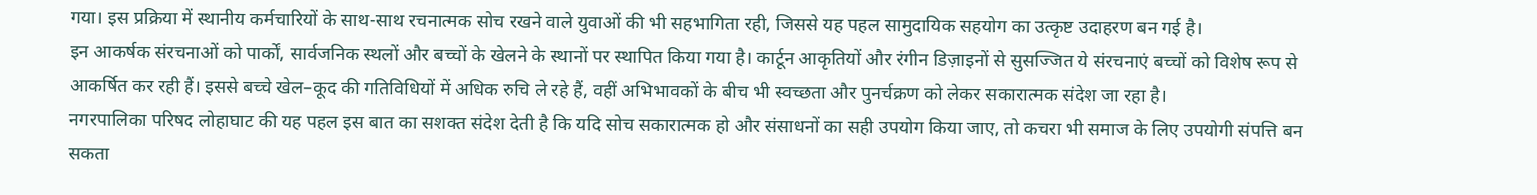गया। इस प्रक्रिया में स्थानीय कर्मचारियों के साथ-साथ रचनात्मक सोच रखने वाले युवाओं की भी सहभागिता रही, जिससे यह पहल सामुदायिक सहयोग का उत्कृष्ट उदाहरण बन गई है।
इन आकर्षक संरचनाओं को पार्कों, सार्वजनिक स्थलों और बच्चों के खेलने के स्थानों पर स्थापित किया गया है। कार्टून आकृतियों और रंगीन डिज़ाइनों से सुसज्जित ये संरचनाएं बच्चों को विशेष रूप से आकर्षित कर रही हैं। इससे बच्चे खेल–कूद की गतिविधियों में अधिक रुचि ले रहे हैं, वहीं अभिभावकों के बीच भी स्वच्छता और पुनर्चक्रण को लेकर सकारात्मक संदेश जा रहा है।
नगरपालिका परिषद लोहाघाट की यह पहल इस बात का सशक्त संदेश देती है कि यदि सोच सकारात्मक हो और संसाधनों का सही उपयोग किया जाए, तो कचरा भी समाज के लिए उपयोगी संपत्ति बन सकता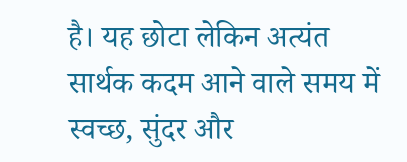है। यह छोटा लेकिन अत्यंत सार्थक कदम आने वाले समय में स्वच्छ, सुंदर और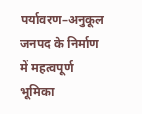पर्यावरण–अनुकूल जनपद के निर्माण में महत्वपूर्ण भूमिका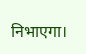निभाएगा।